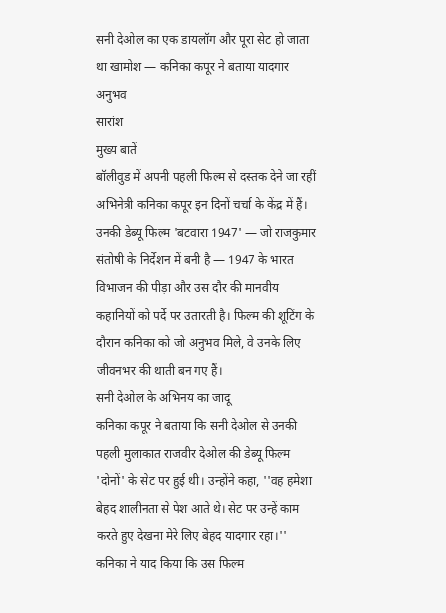सनी देओल का एक डायलॉग और पूरा सेट हो जाता था खामोश — कनिका कपूर ने बताया यादगार अनुभव
सारांश
मुख्य बातें
बॉलीवुड में अपनी पहली फिल्म से दस्तक देने जा रहीं अभिनेत्री कनिका कपूर इन दिनों चर्चा के केंद्र में हैं। उनकी डेब्यू फिल्म 'बटवारा 1947' — जो राजकुमार संतोषी के निर्देशन में बनी है — 1947 के भारत विभाजन की पीड़ा और उस दौर की मानवीय कहानियों को पर्दे पर उतारती है। फिल्म की शूटिंग के दौरान कनिका को जो अनुभव मिले, वे उनके लिए जीवनभर की थाती बन गए हैं।
सनी देओल के अभिनय का जादू
कनिका कपूर ने बताया कि सनी देओल से उनकी पहली मुलाकात राजवीर देओल की डेब्यू फिल्म 'दोनों' के सेट पर हुई थी। उन्होंने कहा, ''वह हमेशा बेहद शालीनता से पेश आते थे। सेट पर उन्हें काम करते हुए देखना मेरे लिए बेहद यादगार रहा।'' कनिका ने याद किया कि उस फिल्म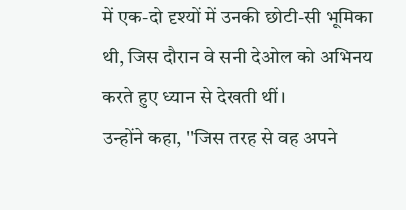में एक-दो दृश्यों में उनकी छोटी-सी भूमिका थी, जिस दौरान वे सनी देओल को अभिनय करते हुए ध्यान से देखती थीं।
उन्होंने कहा, ''जिस तरह से वह अपने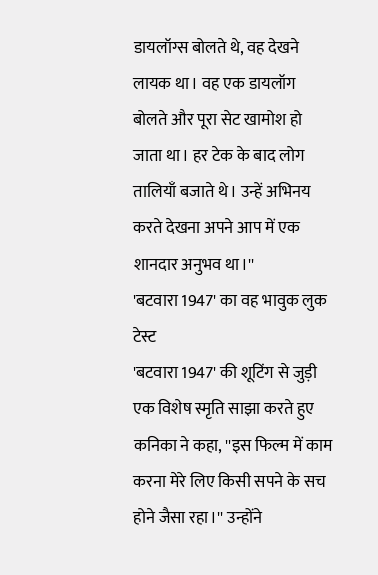डायलॉग्स बोलते थे, वह देखने लायक था। वह एक डायलॉग बोलते और पूरा सेट खामोश हो जाता था। हर टेक के बाद लोग तालियाँ बजाते थे। उन्हें अभिनय करते देखना अपने आप में एक शानदार अनुभव था।''
'बटवारा 1947' का वह भावुक लुक टेस्ट
'बटवारा 1947' की शूटिंग से जुड़ी एक विशेष स्मृति साझा करते हुए कनिका ने कहा, ''इस फिल्म में काम करना मेरे लिए किसी सपने के सच होने जैसा रहा।'' उन्होंने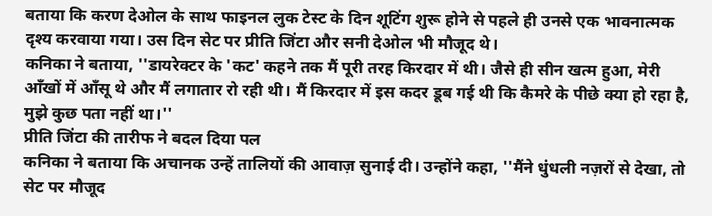बताया कि करण देओल के साथ फाइनल लुक टेस्ट के दिन शूटिंग शुरू होने से पहले ही उनसे एक भावनात्मक दृश्य करवाया गया। उस दिन सेट पर प्रीति जिंटा और सनी देओल भी मौजूद थे।
कनिका ने बताया, ''डायरेक्टर के 'कट' कहने तक मैं पूरी तरह किरदार में थी। जैसे ही सीन खत्म हुआ, मेरी आँखों में आँसू थे और मैं लगातार रो रही थी। मैं किरदार में इस कदर डूब गई थी कि कैमरे के पीछे क्या हो रहा है, मुझे कुछ पता नहीं था।''
प्रीति जिंटा की तारीफ ने बदल दिया पल
कनिका ने बताया कि अचानक उन्हें तालियों की आवाज़ सुनाई दी। उन्होंने कहा, ''मैंने धुंधली नज़रों से देखा, तो सेट पर मौजूद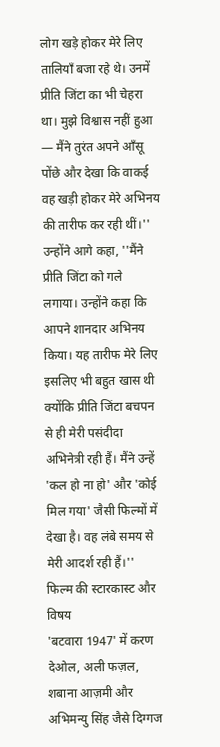लोग खड़े होकर मेरे लिए तालियाँ बजा रहे थे। उनमें प्रीति जिंटा का भी चेहरा था। मुझे विश्वास नहीं हुआ — मैंने तुरंत अपने आँसू पोंछे और देखा कि वाकई वह खड़ी होकर मेरे अभिनय की तारीफ कर रही थीं।''
उन्होंने आगे कहा, ''मैंने प्रीति जिंटा को गले लगाया। उन्होंने कहा कि आपने शानदार अभिनय किया। यह तारीफ मेरे लिए इसलिए भी बहुत खास थी क्योंकि प्रीति जिंटा बचपन से ही मेरी पसंदीदा अभिनेत्री रही हैं। मैंने उन्हें 'कल हो ना हो' और 'कोई मिल गया' जैसी फिल्मों में देखा है। वह लंबे समय से मेरी आदर्श रही हैं।''
फिल्म की स्टारकास्ट और विषय
'बटवारा 1947' में करण देओल, अली फज़ल, शबाना आज़मी और अभिमन्यु सिंह जैसे दिग्गज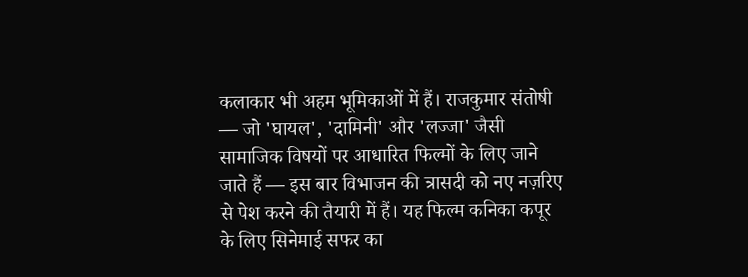कलाकार भी अहम भूमिकाओं में हैं। राजकुमार संतोषी — जो 'घायल', 'दामिनी' और 'लज्जा' जैसी सामाजिक विषयों पर आधारित फिल्मों के लिए जाने जाते हैं — इस बार विभाजन की त्रासदी को नए नज़रिए से पेश करने की तैयारी में हैं। यह फिल्म कनिका कपूर के लिए सिनेमाई सफर का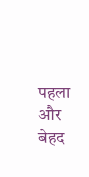पहला और बेहद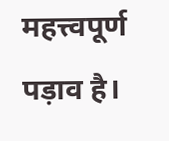महत्त्वपूर्ण पड़ाव है।